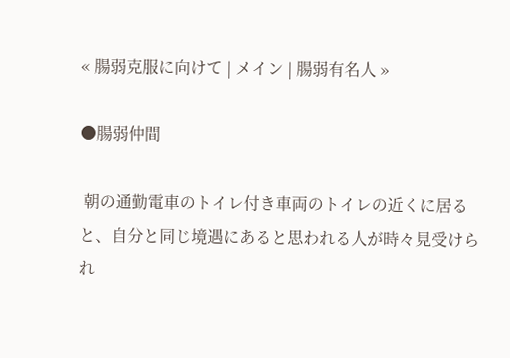« 腸弱克服に向けて | メイン | 腸弱有名人 »

●腸弱仲間

 朝の通勤電車のトイレ付き車両のトイレの近くに居ると、自分と同じ境遇にあると思われる人が時々見受けられ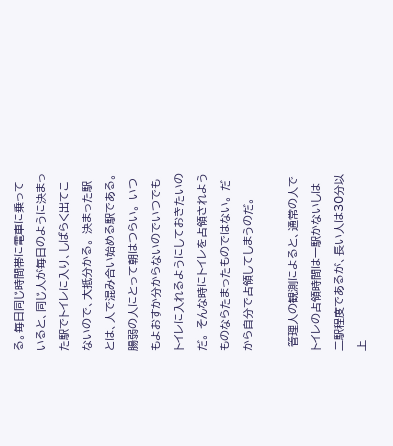る。毎日同じ時間帯に電車に乗っていると、同じ人が毎日のように決まった駅でトイレに入り、しばらく出てこないので、大抵分かる。 決まった駅とは、人で混み合い始める駅である。 腸弱の人にとって朝はつらい。 いつもよおすか分からないのでいつでもトイレに入れるようにしておきたいのだ。 そんな時にトイレを占領されようものならたまったものではない。 だから自分で占領してしまうのだ。

 管理人の観測によると、通常の人でトイレの占領時間は一駅かないしは二駅程度であるが、長い人は30分以上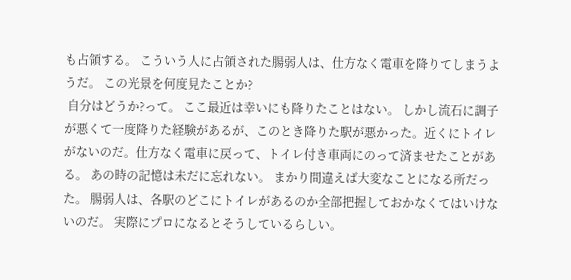も占領する。 こういう人に占領された腸弱人は、仕方なく電車を降りてしまうようだ。 この光景を何度見たことか?
 自分はどうか?って。 ここ最近は幸いにも降りたことはない。 しかし流石に調子が悪くて一度降りた経験があるが、このとき降りた駅が悪かった。近くにトイレがないのだ。仕方なく電車に戻って、トイレ付き車両にのって済ませたことがある。 あの時の記憶は未だに忘れない。 まかり間違えば大変なことになる所だった。 腸弱人は、各駅のどこにトイレがあるのか全部把握しておかなくてはいけないのだ。 実際にプロになるとそうしているらしい。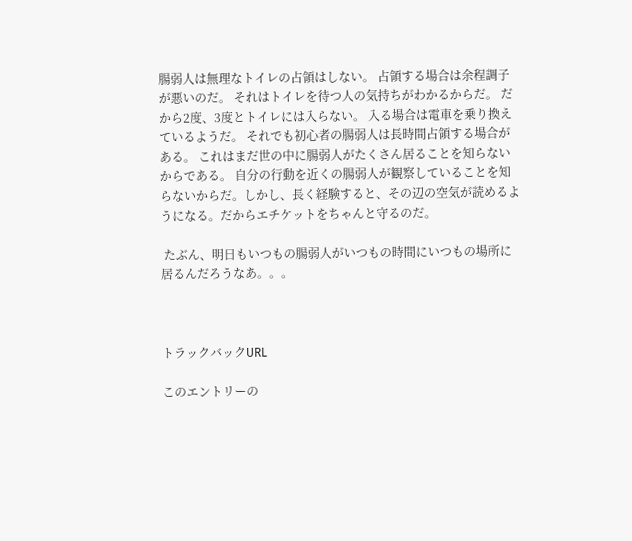腸弱人は無理なトイレの占領はしない。 占領する場合は余程調子が悪いのだ。 それはトイレを待つ人の気持ちがわかるからだ。 だから2度、3度とトイレには入らない。 入る場合は電車を乗り換えているようだ。 それでも初心者の腸弱人は長時間占領する場合がある。 これはまだ世の中に腸弱人がたくさん居ることを知らないからである。 自分の行動を近くの腸弱人が観察していることを知らないからだ。しかし、長く経験すると、その辺の空気が読めるようになる。だからエチケットをちゃんと守るのだ。

 たぶん、明日もいつもの腸弱人がいつもの時間にいつもの場所に居るんだろうなあ。。。



トラックバックURL

このエントリーの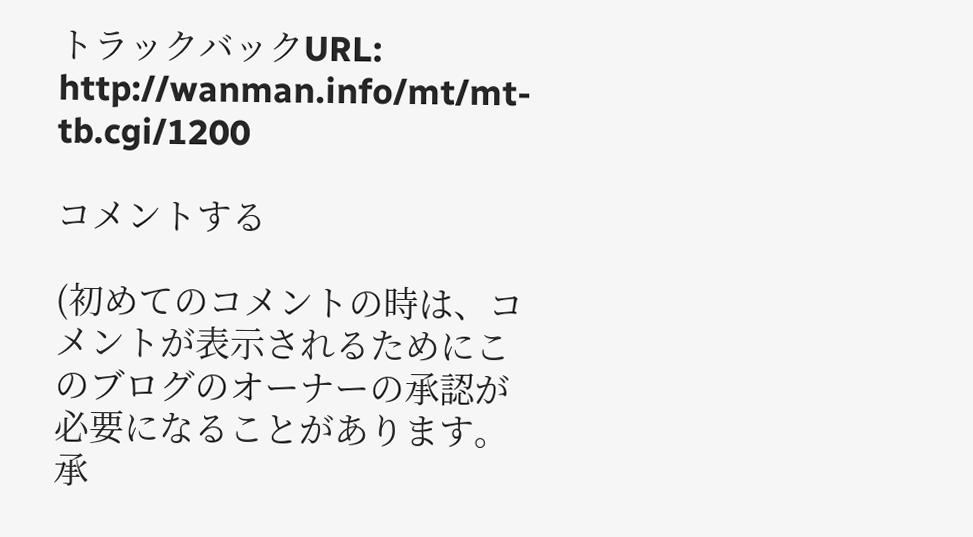トラックバックURL:
http://wanman.info/mt/mt-tb.cgi/1200

コメントする

(初めてのコメントの時は、コメントが表示されるためにこのブログのオーナーの承認が必要になることがあります。承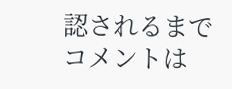認されるまでコメントは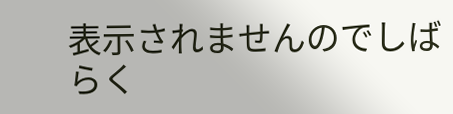表示されませんのでしばらく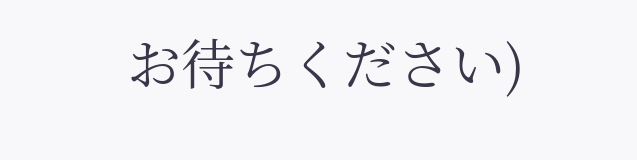お待ちください)